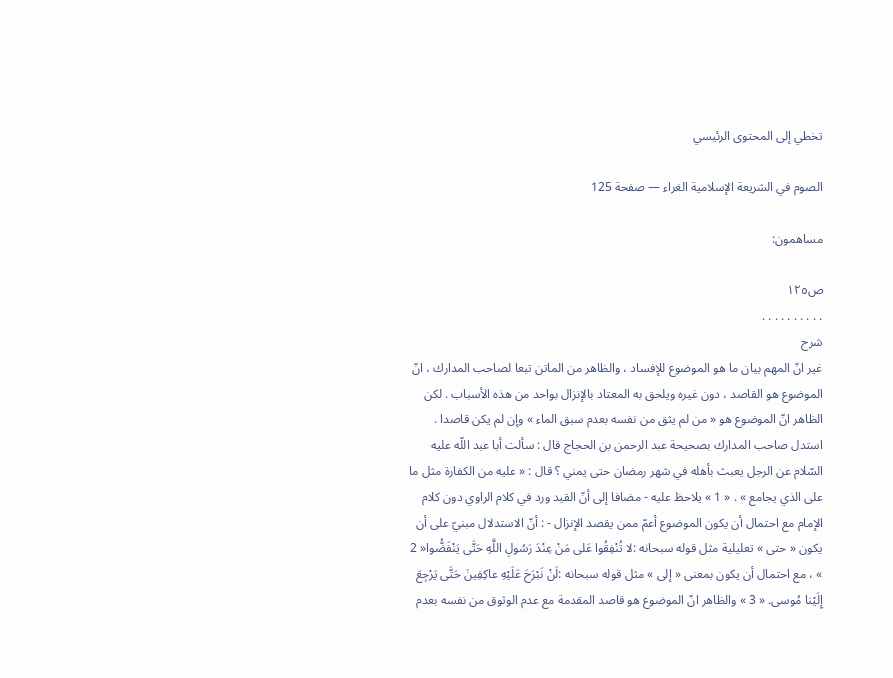تخطي إلى المحتوى الرئيسي

الصوم في الشريعة الإسلامية الغراء — صفحة 125

مساهمون:

ص١٢٥
. . . . . . . . . .
شرح
غير انّ المهم بيان ما هو الموضوع للإفساد ، والظاهر من الماتن تبعا لصاحب المدارك ، انّ الموضوع هو القاصد ، دون غيره ويلحق به المعتاد بالإنزال بواحد من هذه الأسباب . لكن الظاهر انّ الموضوع هو « من لم يثق من نفسه بعدم سبق الماء » وإن لم يكن قاصدا . استدل صاحب المدارك بصحيحة عبد الرحمن بن الحجاج قال : سألت أبا عبد اللّه عليه السّلام عن الرجل يعبث بأهله في شهر رمضان حتى يمني ؟ قال : « عليه من الكفارة مثل ما على الذي يجامع » . « 1 » يلاحظ عليه - مضافا إلى أنّ القيد ورد في كلام الراوي دون كلام الإمام مع احتمال أن يكون الموضوع أعمّ ممن يقصد الإنزال - : أنّ الاستدلال مبنيّ على أن يكون « حتى » تعليلية مثل قوله سبحانه :لا تُنْفِقُوا عَلى مَنْ عِنْدَ رَسُولِ اللَّهِ حَتَّى يَنْفَضُّوا« 2 » ، مع احتمال أن يكون بمعنى « إلى » مثل قوله سبحانه :لَنْ نَبْرَحَ عَلَيْهِ عاكِفِينَ حَتَّى يَرْجِعَ إِلَيْنا مُوسى. « 3 » والظاهر انّ الموضوع هو قاصد المقدمة مع عدم الوثوق من نفسه بعدم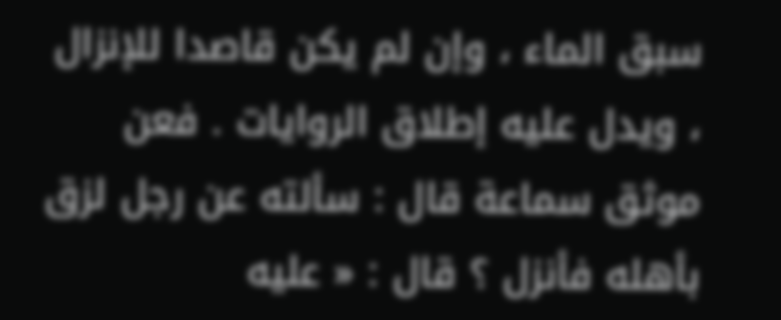سبق الماء ، وإن لم يكن قاصدا للإنزال ، ويدل عليه إطلاق الروايات . فعن موثق سماعة قال : سألته عن رجل لزق بأهله فأنزل ؟ قال : « عليه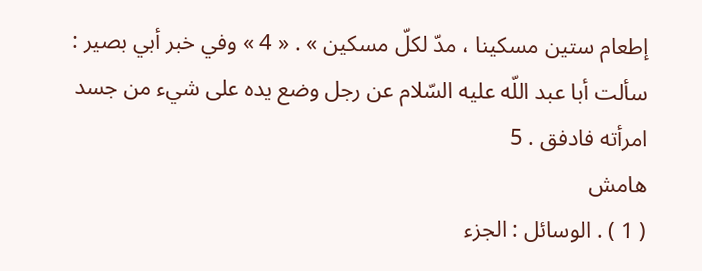إطعام ستين مسكينا ، مدّ لكلّ مسكين » . « 4 » وفي خبر أبي بصير : سألت أبا عبد اللّه عليه السّلام عن رجل وضع يده على شيء من جسد امرأته فادفق . 5
هامش
( 1 ) . الوسائل : الجزء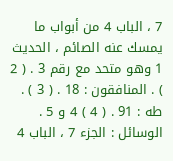7 ، الباب 4 من أبواب ما يمسك عنه الصائم ، الحديث 1 وهو متحد مع رقم 3 . ( 2 ) . المنافقون : 18 . ( 3 ) . طه : 91 . ( 4 ) 4 و 5 . الوسائل : الجزء 7 ، الباب 4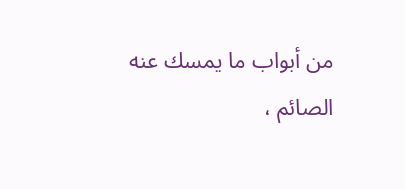من أبواب ما يمسك عنه الصائم ،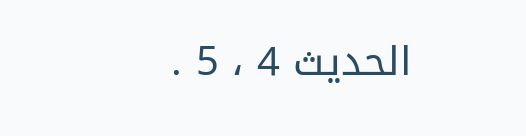الحديث 4 ، 5 .